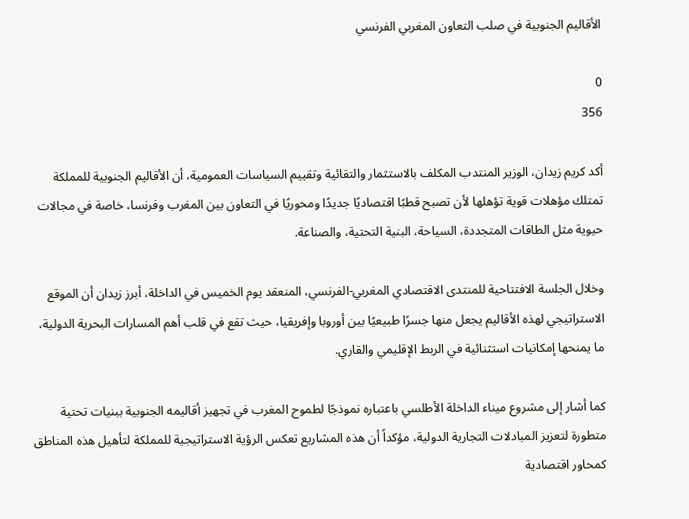الأقاليم الجنوبية في صلب التعاون المغربي الفرنسي

0
356

أكد كريم زيدان، الوزير المنتدب المكلف بالاستثمار والتقائية وتقييم السياسات العمومية، أن الأقاليم الجنوبية للمملكة تمتلك مؤهلات قوية تؤهلها لأن تصبح قطبًا اقتصاديًا جديدًا ومحوريًا في التعاون بين المغرب وفرنسا، خاصة في مجالات حيوية مثل الطاقات المتجددة، السياحة، البنية التحتية، والصناعة.

وخلال الجلسة الافتتاحية للمنتدى الاقتصادي المغربي-الفرنسي، المنعقد يوم الخميس في الداخلة، أبرز زيدان أن الموقع الاستراتيجي لهذه الأقاليم يجعل منها جسرًا طبيعيًا بين أوروبا وإفريقيا، حيث تقع في قلب أهم المسارات البحرية الدولية، ما يمنحها إمكانيات استثنائية في الربط الإقليمي والقاري.

كما أشار إلى مشروع ميناء الداخلة الأطلسي باعتباره نموذجًا لطموح المغرب في تجهيز أقاليمه الجنوبية ببنيات تحتية متطورة لتعزيز المبادلات التجارية الدولية، مؤكداً أن هذه المشاريع تعكس الرؤية الاستراتيجية للمملكة لتأهيل هذه المناطق كمحاور اقتصادية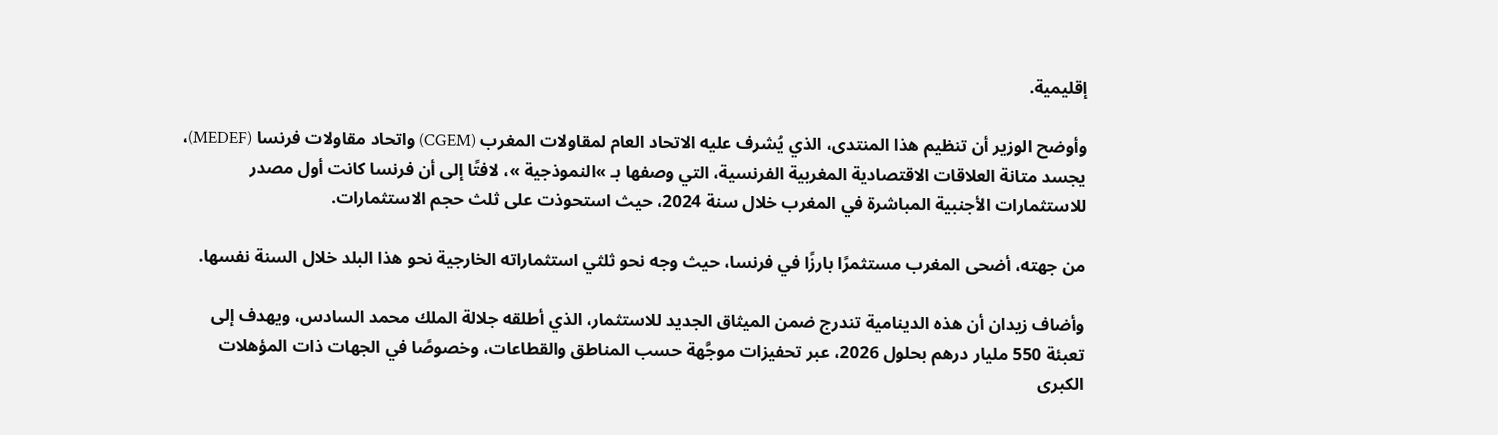إقليمية.

وأوضح الوزير أن تنظيم هذا المنتدى، الذي يُشرف عليه الاتحاد العام لمقاولات المغرب (CGEM) واتحاد مقاولات فرنسا (MEDEF)، يجسد متانة العلاقات الاقتصادية المغربية الفرنسية، التي وصفها بـ »النموذجية »، لافتًا إلى أن فرنسا كانت أول مصدر للاستثمارات الأجنبية المباشرة في المغرب خلال سنة 2024، حيث استحوذت على ثلث حجم الاستثمارات.

من جهته، أضحى المغرب مستثمرًا بارزًا في فرنسا، حيث وجه نحو ثلثي استثماراته الخارجية نحو هذا البلد خلال السنة نفسها.

وأضاف زيدان أن هذه الدينامية تندرج ضمن الميثاق الجديد للاستثمار، الذي أطلقه جلالة الملك محمد السادس، ويهدف إلى تعبئة 550 مليار درهم بحلول 2026، عبر تحفيزات موجَّهة حسب المناطق والقطاعات، وخصوصًا في الجهات ذات المؤهلات الكبرى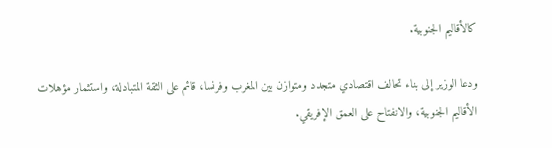كالأقاليم الجنوبية.

ودعا الوزير إلى بناء تحالف اقتصادي متجدد ومتوازن بين المغرب وفرنسا، قائم على الثقة المتبادلة، واستثمار مؤهلات الأقاليم الجنوبية، والانفتاح على العمق الإفريقي.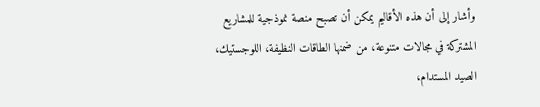وأشار إلى أن هذه الأقاليم يمكن أن تصبح منصة نموذجية للمشاريع المشتركة في مجالات متنوعة، من ضمنها الطاقات النظيفة، اللوجستيك، الصيد المستدام،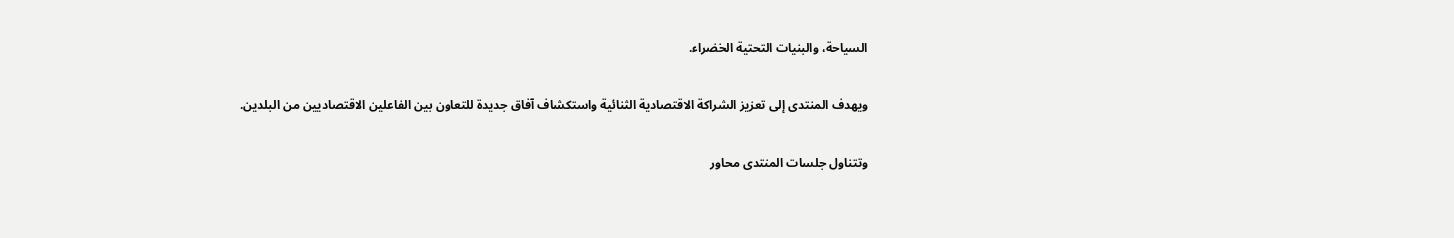السياحة، والبنيات التحتية الخضراء.

ويهدف المنتدى إلى تعزيز الشراكة الاقتصادية الثنائية واستكشاف آفاق جديدة للتعاون بين الفاعلين الاقتصاديين من البلدين.

وتتناول جلسات المنتدى محاور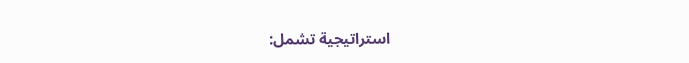استراتيجية تشمل: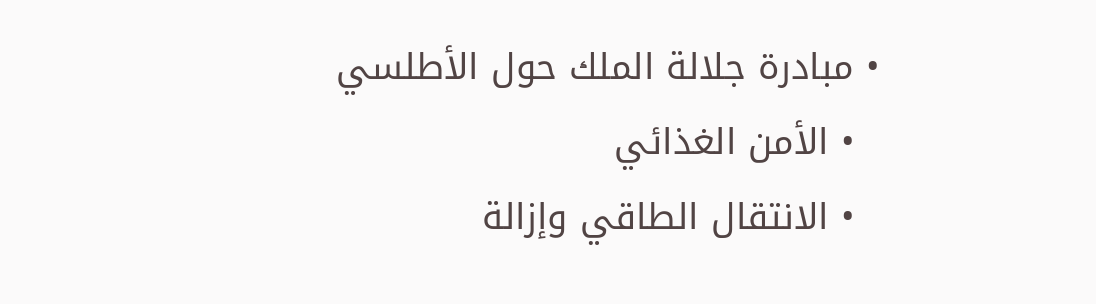• مبادرة جلالة الملك حول الأطلسي
  • الأمن الغذائي
  • الانتقال الطاقي وإزالة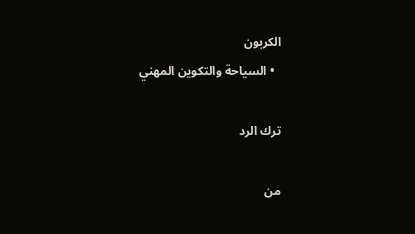الكربون
  • السياحة والتكوين المهني

ترك الرد

من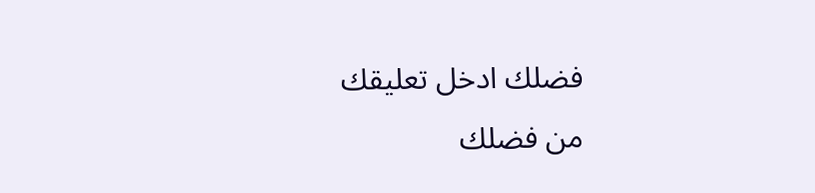فضلك ادخل تعليقك
من فضلك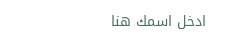ادخل اسمك هنا